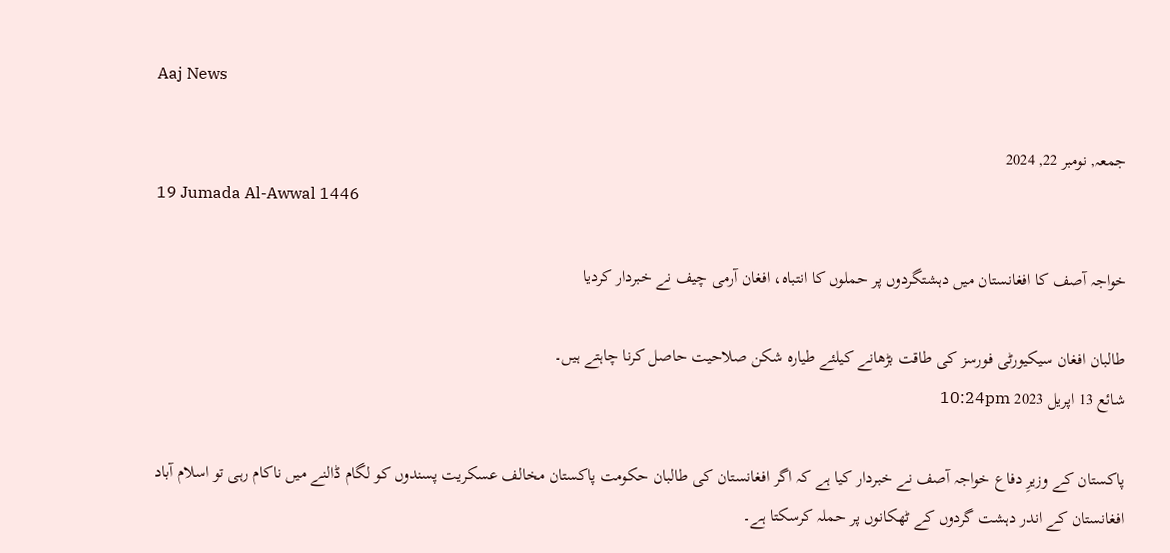Aaj News

جمعہ, نومبر 22, 2024
19 Jumada Al-Awwal 1446

خواجہ آصف کا افغانستان میں دہشتگردوں پر حملوں کا انتباہ، افغان آرمی چیف نے خبردار کردیا

طالبان افغان سیکیورٹی فورسز کی طاقت بڑھانے کیلئے طیارہ شکن صلاحیت حاصل کرنا چاہتے ہیں۔
شائع 13 اپريل 2023 10:24pm

پاکستان کے وزیرِ دفاع خواجہ آصف نے خبردار کیا ہے کہ اگر افغانستان کی طالبان حکومت پاکستان مخالف عسکریت پسندوں کو لگام ڈالنے میں ناکام رہی تو اسلام آباد افغانستان کے اندر دہشت گردوں کے ٹھکانوں پر حملہ کرسکتا ہے۔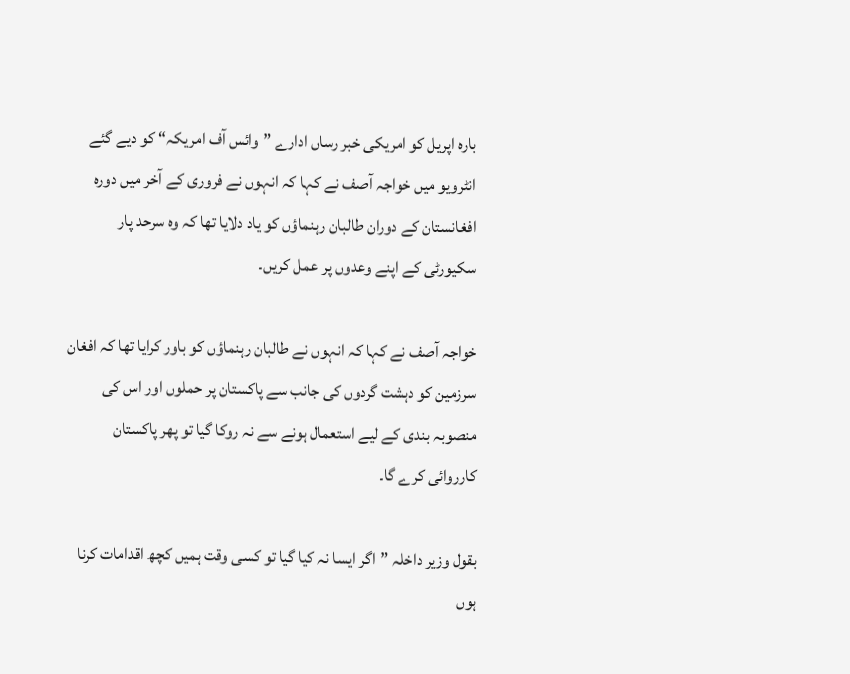بارہ اپریل کو امریکی خبر رساں ادارے ”وائس آف امریکہ“ کو دیے گئے انٹرویو میں خواجہ آصف نے کہا کہ انہوں نے فروری کے آخر میں دورہ افغانستان کے دوران طالبان رہنماؤں کو یاد دلایا تھا کہ وہ سرحد پار سکیورٹی کے اپنے وعدوں پر عمل کریں۔

خواجہ آصف نے کہا کہ انہوں نے طالبان رہنماؤں کو باور کرایا تھا کہ افغان سرزمین کو دہشت گردوں کی جانب سے پاکستان پر حملوں اور اس کی منصوبہ بندی کے لیے استعمال ہونے سے نہ روکا گیا تو پھر پاکستان کارروائی کرے گا۔

بقول وزیر داخلہ ”اگر ایسا نہ کیا گیا تو کسی وقت ہمیں کچھ اقدامات کرنا ہوں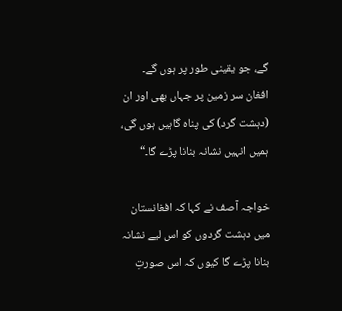گے، جو یقینی طور پر ہوں گے۔ افغان سر زمین پر جہاں بھی اور ان (دہشت گرد) کی پناہ گاہیں ہوں گی، ہمیں انہیں نشانہ بنانا پڑے گا۔“

خواجہ آصف نے کہا کہ افغانستان میں دہشت گردوں کو اس لیے نشانہ بنانا پڑے گا کیوں کہ اس صورتِ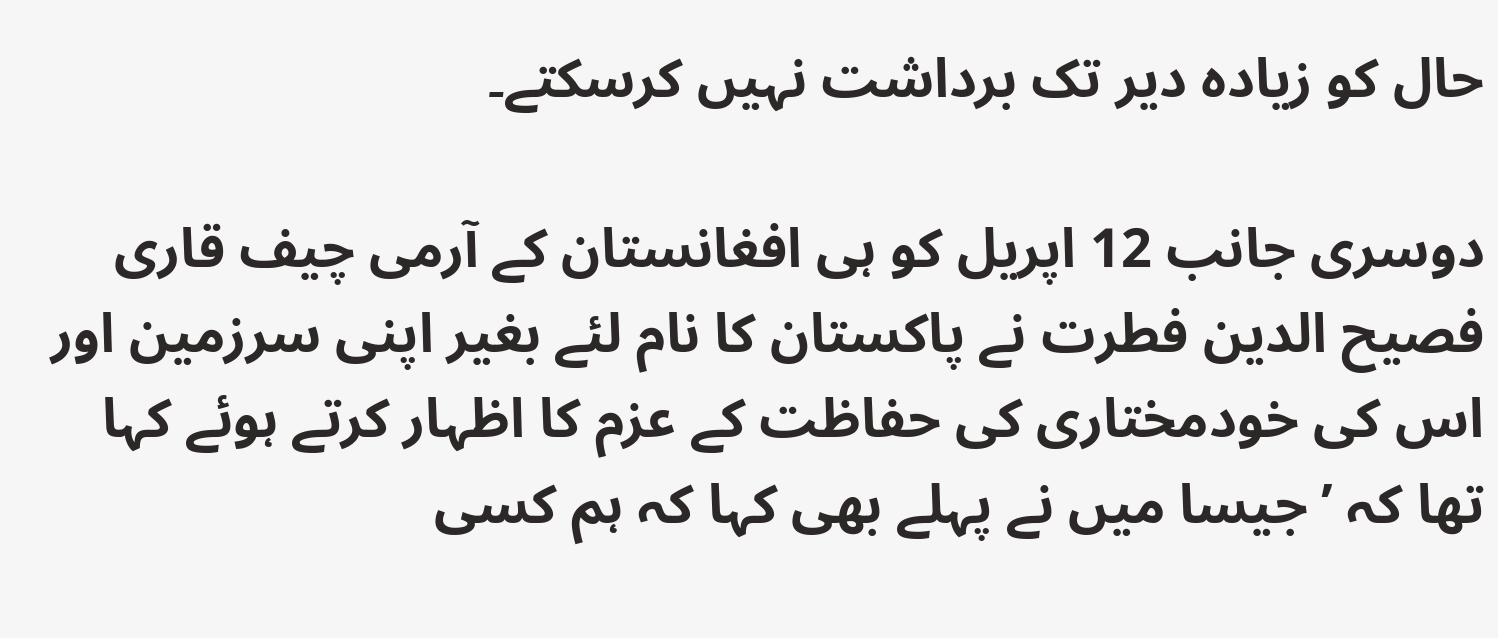حال کو زیادہ دیر تک برداشت نہیں کرسکتے۔

دوسری جانب 12 اپریل کو ہی افغانستان کے آرمی چیف قاری فصیح الدین فطرت نے پاکستان کا نام لئے بغیر اپنی سرزمین اور اس کی خودمختاری کی حفاظت کے عزم کا اظہار کرتے ہوئے کہا تھا کہ ’جیسا میں نے پہلے بھی کہا کہ ہم کسی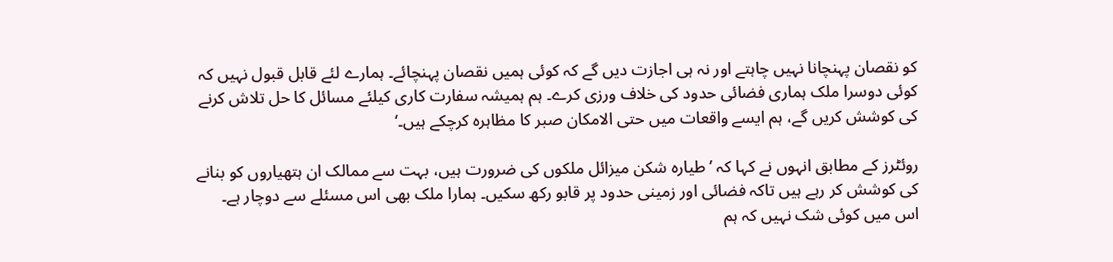کو نقصان پہنچانا نہیں چاہتے اور نہ ہی اجازت دیں گے کہ کوئی ہمیں نقصان پہنچائے۔ ہمارے لئے قابل قبول نہیں کہ کوئی دوسرا ملک ہماری فضائی حدود کی خلاف ورزی کرے۔ ہم ہمیشہ سفارت کاری کیلئے مسائل کا حل تلاش کرنے کی کوشش کریں گے، ہم ایسے واقعات میں حتی الامکان صبر کا مظاہرہ کرچکے ہیں۔‘

روئٹرز کے مطابق انہوں نے کہا کہ ’طیارہ شکن میزائل ملکوں کی ضرورت ہیں، بہت سے ممالک ان ہتھیاروں کو بنانے کی کوشش کر رہے ہیں تاکہ فضائی اور زمینی حدود پر قابو رکھ سکیں۔ ہمارا ملک بھی اس مسئلے سے دوچار ہے۔ اس میں کوئی شک نہیں کہ ہم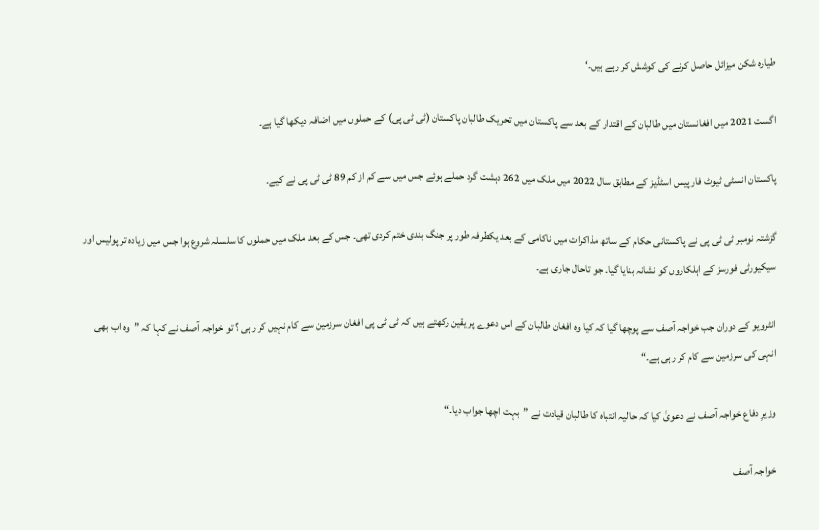طیارہ شکن میزائل حاصل کرنے کی کوشش کر رہے ہیں۔‘

اگست 2021 میں افغانستان میں طالبان کے اقتدار کے بعد سے پاکستان میں تحریک طالبان پاکستان (ٹی ٹی پی) کے حملوں میں اضافہ دیکھا گیا ہے۔

پاکستان انسٹی ٹیوٹ فار پیس اسٹڈیز کے مطابق سال 2022 میں ملک میں 262 دہشت گرد حملے ہوئے جس میں سے کم از کم 89 ٹی ٹی پی نے کیے۔

گزشتہ نومبر ٹی ٹی پی نے پاکستانی حکام کے ساتھ مذاکرات میں ناکامی کے بعد یکطرفہ طور پر جنگ بندی ختم کردی تھی۔ جس کے بعد ملک میں حملوں کا سلسلہ شروع ہوا جس میں زیادہ تر پولیس اور سیکیورٹی فورسز کے اہلکاروں کو نشانہ بنایا گیا۔ جو تاحال جاری ہے۔

انٹرویو کے دوران جب خواجہ آصف سے پوچھا گیا کہ کیا وہ افغان طالبان کے اس دعوے پر یقین رکھتے ہیں کہ ٹی ٹی پی افغان سرزمین سے کام نہیں کر رہی ؟ تو خواجہ آصف نے کہا کہ ”وہ اب بھی انہی کی سرزمین سے کام کر رہی ہے۔“

وزیرِ دفاع خواجہ آصف نے دعویٰ کیا کہ حالیہ انتباہ کا طالبان قیادت نے ”بہت اچھا جواب دیا۔“

خواجہ آصف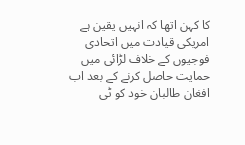کا کہن اتھا کہ انہیں یقین ہے امریکی قیادت میں اتحادی فوجیوں کے خلاف لڑائی میں حمایت حاصل کرنے کے بعد اب افغان طالبان خود کو ٹی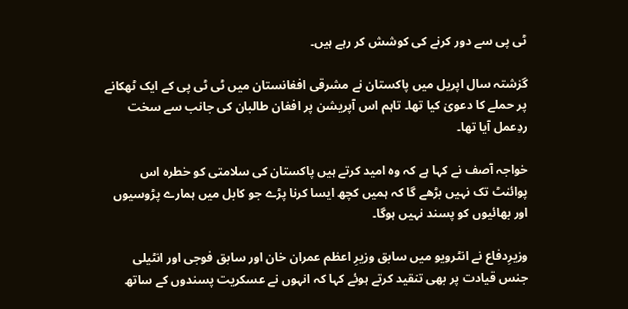ٹی پی سے دور کرنے کی کوشش کر رہے ہیں۔

گزشتہ سال اپریل میں پاکستان نے مشرقی افغانستان میں ٹی ٹی پی کے ایک ٹھکانے پر حملے کا دعویٰ کیا تھا۔ تاہم اس آپریشن پر افغان طالبان کی جانب سے سخت ردِعمل آیا تھا۔

خواجہ آصف نے کہا ہے کہ وہ امید کرتے ہیں پاکستان کی سلامتی کو خطرہ اس پوائنٹ تک نہیں بڑھے گا کہ ہمیں کچھ ایسا کرنا پڑے جو کابل میں ہمارے پڑوسیوں اور بھائیوں کو پسند نہیں ہوگا۔

وزیرِدفاع نے انٹرویو میں سابق وزیرِ اعظم عمران خان اور سابق فوجی اور انٹیلی جنس قیادت پر بھی تنقید کرتے ہوئے کہا کہ انہوں نے عسکریت پسندوں کے ساتھ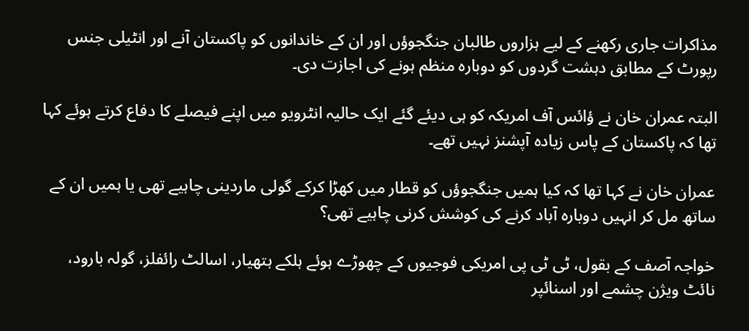مذاکرات جاری رکھنے کے لیے ہزاروں طالبان جنگجوؤں اور ان کے خاندانوں کو پاکستان آنے اور انٹیلی جنس رپورٹ کے مطابق دہشت گردوں کو دوبارہ منظم ہونے کی اجازت دی۔

البتہ عمران خان نے ؤائس آف امریکہ کو ہی دیئے گئے ایک حالیہ انٹرویو میں اپنے فیصلے کا دفاع کرتے ہوئے کہا تھا کہ پاکستان کے پاس زیادہ آپشنز نہیں تھے۔

عمران خان نے کہا تھا کہ کیا ہمیں جنگجوؤں کو قطار میں کھڑا کرکے گولی ماردینی چاہیے تھی یا ہمیں ان کے ساتھ مل کر انہیں دوبارہ آباد کرنے کی کوشش کرنی چاہیے تھی؟

خواجہ آصف کے بقول، ٹی ٹی پی امریکی فوجیوں کے چھوڑے ہوئے ہلکے ہتھیار، اسالٹ رائفلز، گولہ بارود، نائٹ ویژن چشمے اور اسنائپر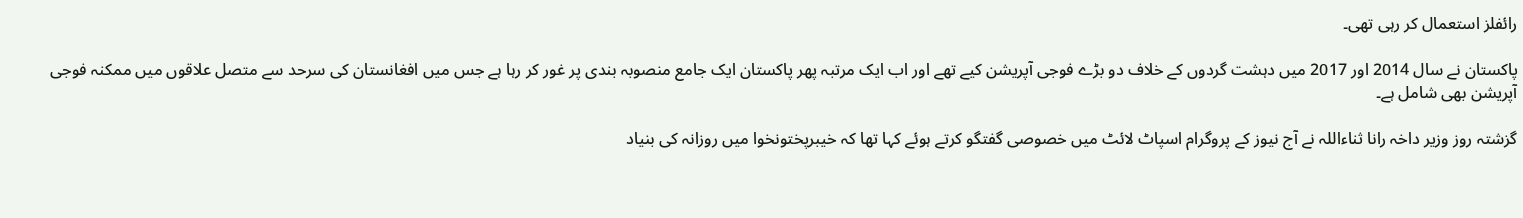رائفلز استعمال کر رہی تھی۔

پاکستان نے سال 2014 اور 2017 میں دہشت گردوں کے خلاف دو بڑے فوجی آپریشن کیے تھے اور اب ایک مرتبہ پھر پاکستان ایک جامع منصوبہ بندی پر غور کر رہا ہے جس میں افغانستان کی سرحد سے متصل علاقوں میں ممکنہ فوجی آپریشن بھی شامل ہے۔

گزشتہ روز وزیر داخہ رانا ثناءاللہ نے آج نیوز کے پروگرام اسپاٹ لائٹ میں خصوصی گفتگو کرتے ہوئے کہا تھا کہ خیبرپختونخوا میں روزانہ کی بنیاد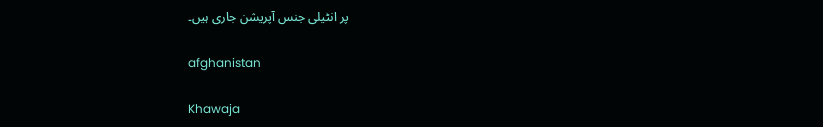پر انٹیلی جنس آپریشن جاری ہیں۔

afghanistan

Khawaja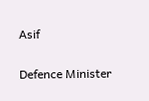Asif

Defence Minister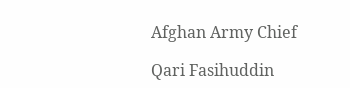Afghan Army Chief

Qari Fasihuddin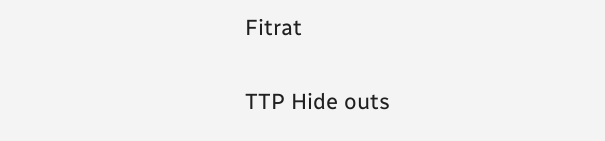Fitrat

TTP Hide outs